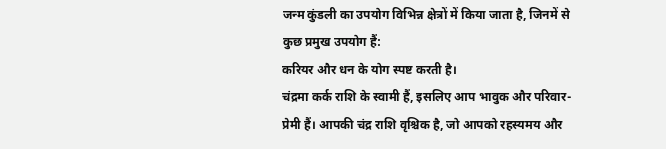जन्म कुंडली का उपयोग विभिन्न क्षेत्रों में किया जाता है, जिनमें से कुछ प्रमुख उपयोग हैं:
करियर और धन के योग स्पष्ट करती है।
चंद्रमा कर्क राशि के स्वामी हैं, इसलिए आप भावुक और परिवार-प्रेमी हैं। आपकी चंद्र राशि वृश्चिक है, जो आपको रहस्यमय और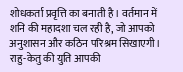शोधकर्ता प्रवृत्ति का बनाती है। वर्तमान में शनि की महादशा चल रही है, जो आपको अनुशासन और कठिन परिश्रम सिखाएगी। राहु-केतु की युति आपकी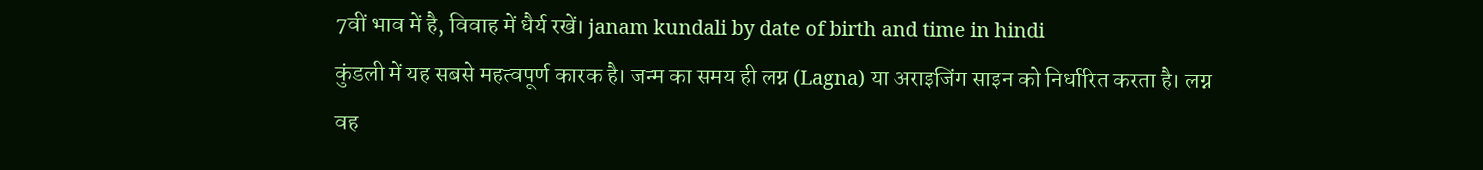7वीं भाव में है, विवाह में धैर्य रखें। janam kundali by date of birth and time in hindi
कुंडली में यह सबसे महत्वपूर्ण कारक है। जन्म का समय ही लग्न (Lagna) या अराइजिंग साइन को निर्धारित करता है। लग्न वह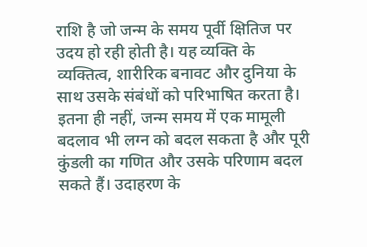राशि है जो जन्म के समय पूर्वी क्षितिज पर उदय हो रही होती है। यह व्यक्ति के व्यक्तित्व, शारीरिक बनावट और दुनिया के साथ उसके संबंधों को परिभाषित करता है। इतना ही नहीं, जन्म समय में एक मामूली बदलाव भी लग्न को बदल सकता है और पूरी कुंडली का गणित और उसके परिणाम बदल सकते हैं। उदाहरण के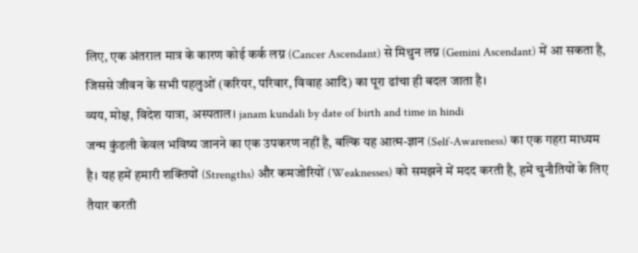लिए, एक अंतराल मात्र के कारण कोई कर्क लग्न (Cancer Ascendant) से मिथुन लग्न (Gemini Ascendant) में आ सकता है, जिससे जीवन के सभी पहलुओं (करियर, परिवार, विवाह आदि) का पूरा ढांचा ही बदल जाता है।
व्यय, मोक्ष, विदेश यात्रा, अस्पताल। janam kundali by date of birth and time in hindi
जन्म कुंडली केवल भविष्य जानने का एक उपकरण नहीं है, बल्कि यह आत्म-ज्ञान (Self-Awareness) का एक गहरा माध्यम है। यह हमें हमारी शक्तियों (Strengths) और कमजोरियों (Weaknesses) को समझने में मदद करती है, हमें चुनौतियों के लिए तैयार करती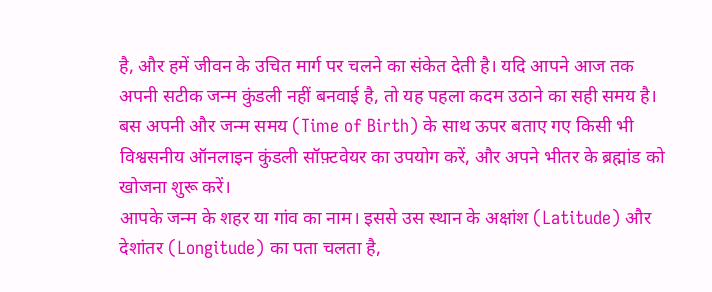है, और हमें जीवन के उचित मार्ग पर चलने का संकेत देती है। यदि आपने आज तक अपनी सटीक जन्म कुंडली नहीं बनवाई है, तो यह पहला कदम उठाने का सही समय है। बस अपनी और जन्म समय (Time of Birth) के साथ ऊपर बताए गए किसी भी विश्वसनीय ऑनलाइन कुंडली सॉफ़्टवेयर का उपयोग करें, और अपने भीतर के ब्रह्मांड को खोजना शुरू करें।
आपके जन्म के शहर या गांव का नाम। इससे उस स्थान के अक्षांश (Latitude) और देशांतर (Longitude) का पता चलता है,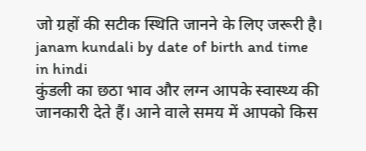जो ग्रहों की सटीक स्थिति जानने के लिए जरूरी है। janam kundali by date of birth and time in hindi
कुंडली का छठा भाव और लग्न आपके स्वास्थ्य की जानकारी देते हैं। आने वाले समय में आपको किस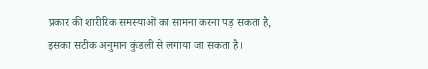प्रकार की शारीरिक समस्याओं का सामना करना पड़ सकता है, इसका सटीक अनुमान कुंडली से लगाया जा सकता है।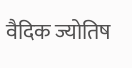वैदिक ज्योतिष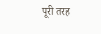पूरी तरह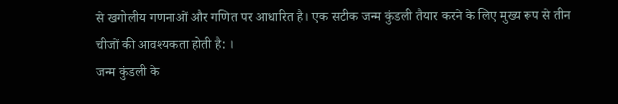से खगोलीय गणनाओं और गणित पर आधारित है। एक सटीक जन्म कुंडली तैयार करने के लिए मुख्य रूप से तीन चीजों की आवश्यकता होती है: ।
जन्म कुंडली के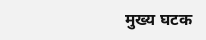मुख्य घटक